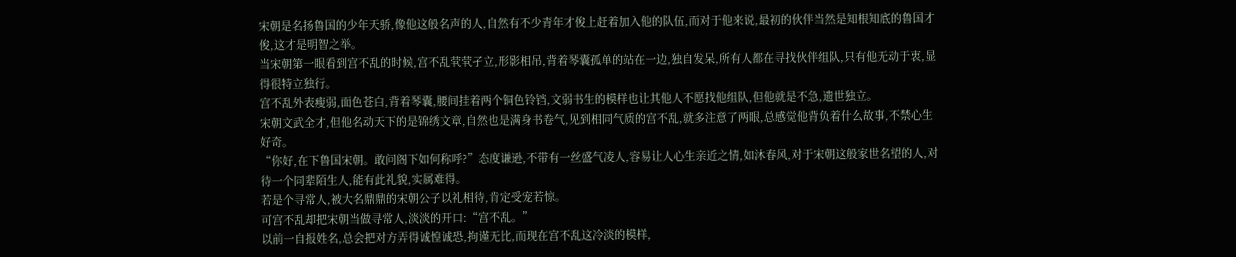宋朝是名扬鲁国的少年天骄,像他这般名声的人,自然有不少青年才俊上赶着加入他的队伍,而对于他来说,最初的伙伴当然是知根知底的鲁国才俊,这才是明智之举。
当宋朝第一眼看到宫不乱的时候,宫不乱茕茕孑立,形影相吊,背着琴囊孤单的站在一边,独自发呆,所有人都在寻找伙伴组队,只有他无动于衷,显得很特立独行。
宫不乱外表瘦弱,面色苍白,背着琴囊,腰间挂着两个铜色铃铛,文弱书生的模样也让其他人不愿找他组队,但他就是不急,遗世独立。
宋朝文武全才,但他名动天下的是锦绣文章,自然也是满身书卷气,见到相同气质的宫不乱,就多注意了两眼,总感觉他背负着什么故事,不禁心生好奇。
“你好,在下鲁国宋朝。敢问阁下如何称呼?”态度谦逊,不带有一丝盛气凌人,容易让人心生亲近之情,如沐春风,对于宋朝这般家世名望的人,对待一个同辈陌生人,能有此礼貌,实属难得。
若是个寻常人,被大名鼎鼎的宋朝公子以礼相待,肯定受宠若惊。
可宫不乱却把宋朝当做寻常人,淡淡的开口:“宫不乱。”
以前一自报姓名,总会把对方弄得诚惶诚恐,拘谨无比,而现在宫不乱这冷淡的模样,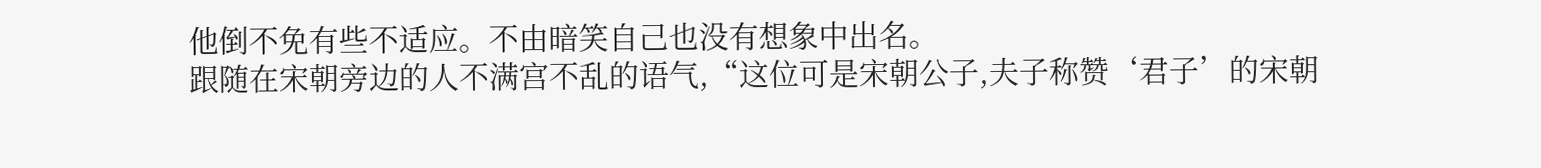他倒不免有些不适应。不由暗笑自己也没有想象中出名。
跟随在宋朝旁边的人不满宫不乱的语气,“这位可是宋朝公子,夫子称赞‘君子’的宋朝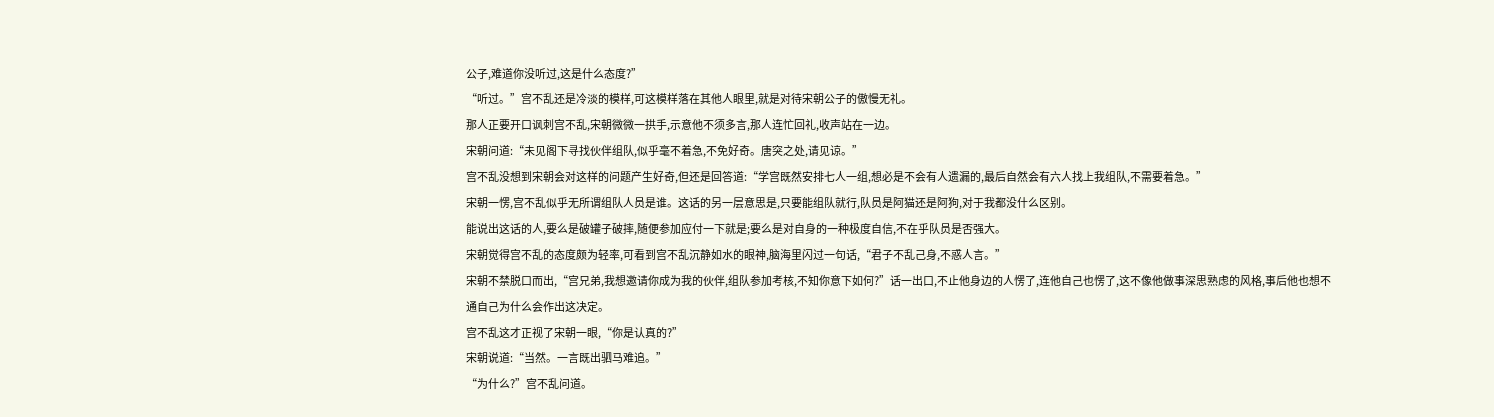公子,难道你没听过,这是什么态度?”
“听过。”宫不乱还是冷淡的模样,可这模样落在其他人眼里,就是对待宋朝公子的傲慢无礼。
那人正要开口讽刺宫不乱,宋朝微微一拱手,示意他不须多言,那人连忙回礼,收声站在一边。
宋朝问道:“未见阁下寻找伙伴组队,似乎毫不着急,不免好奇。唐突之处,请见谅。”
宫不乱没想到宋朝会对这样的问题产生好奇,但还是回答道:“学宫既然安排七人一组,想必是不会有人遗漏的,最后自然会有六人找上我组队,不需要着急。”
宋朝一愣,宫不乱似乎无所谓组队人员是谁。这话的另一层意思是,只要能组队就行,队员是阿猫还是阿狗,对于我都没什么区别。
能说出这话的人,要么是破罐子破摔,随便参加应付一下就是;要么是对自身的一种极度自信,不在乎队员是否强大。
宋朝觉得宫不乱的态度颇为轻率,可看到宫不乱沉静如水的眼神,脑海里闪过一句话,“君子不乱己身,不惑人言。”
宋朝不禁脱口而出,“宫兄弟,我想邀请你成为我的伙伴,组队参加考核,不知你意下如何?”话一出口,不止他身边的人愣了,连他自己也愣了,这不像他做事深思熟虑的风格,事后他也想不通自己为什么会作出这决定。
宫不乱这才正视了宋朝一眼,“你是认真的?”
宋朝说道:“当然。一言既出驷马难追。”
“为什么?”宫不乱问道。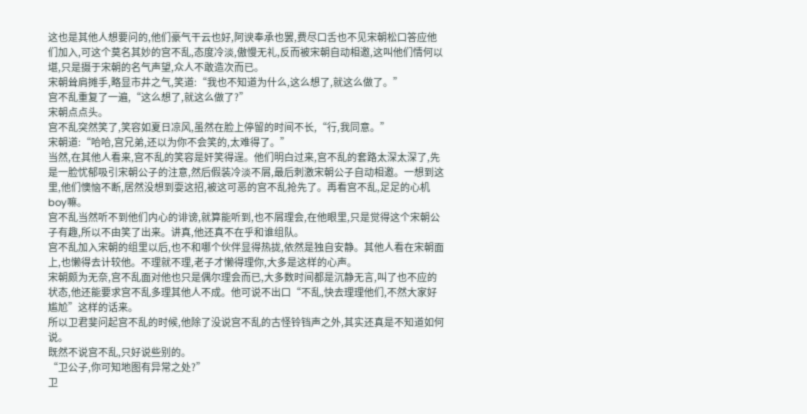这也是其他人想要问的,他们豪气干云也好,阿谀奉承也罢,费尽口舌也不见宋朝松口答应他们加入,可这个莫名其妙的宫不乱,态度冷淡,傲慢无礼,反而被宋朝自动相邀,这叫他们情何以堪,只是摄于宋朝的名气声望,众人不敢造次而已。
宋朝耸肩摊手,略显市井之气,笑道:“我也不知道为什么,这么想了,就这么做了。”
宫不乱重复了一遍,“这么想了,就这么做了?”
宋朝点点头。
宫不乱突然笑了,笑容如夏日凉风,虽然在脸上停留的时间不长,“行,我同意。”
宋朝道:“哈哈,宫兄弟,还以为你不会笑的,太难得了。”
当然,在其他人看来,宫不乱的笑容是奸笑得逞。他们明白过来,宫不乱的套路太深太深了,先是一脸忧郁吸引宋朝公子的注意,然后假装冷淡不屑,最后刺激宋朝公子自动相邀。一想到这里,他们懊恼不断,居然没想到耍这招,被这可恶的宫不乱抢先了。再看宫不乱,足足的心机boy嘛。
宫不乱当然听不到他们内心的诽谤,就算能听到,也不屑理会,在他眼里,只是觉得这个宋朝公子有趣,所以不由笑了出来。讲真,他还真不在乎和谁组队。
宫不乱加入宋朝的组里以后,也不和哪个伙伴显得热拢,依然是独自安静。其他人看在宋朝面上,也懒得去计较他。不理就不理,老子才懒得理你,大多是这样的心声。
宋朝颇为无奈,宫不乱面对他也只是偶尔理会而已,大多数时间都是沉静无言,叫了也不应的状态,他还能要求宫不乱多理其他人不成。他可说不出口“不乱,快去理理他们,不然大家好尴尬”这样的话来。
所以卫君斐问起宫不乱的时候,他除了没说宫不乱的古怪铃铛声之外,其实还真是不知道如何说。
既然不说宫不乱,只好说些别的。
“卫公子,你可知地图有异常之处?”
卫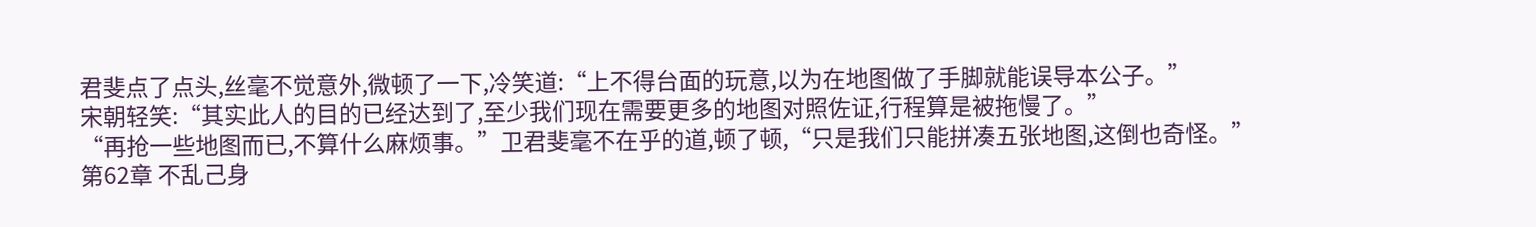君斐点了点头,丝毫不觉意外,微顿了一下,冷笑道:“上不得台面的玩意,以为在地图做了手脚就能误导本公子。”
宋朝轻笑:“其实此人的目的已经达到了,至少我们现在需要更多的地图对照佐证,行程算是被拖慢了。”
“再抢一些地图而已,不算什么麻烦事。”卫君斐毫不在乎的道,顿了顿,“只是我们只能拼凑五张地图,这倒也奇怪。”
第62章 不乱己身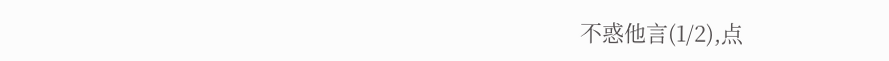不惑他言(1/2),点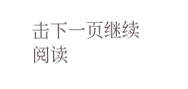击下一页继续阅读